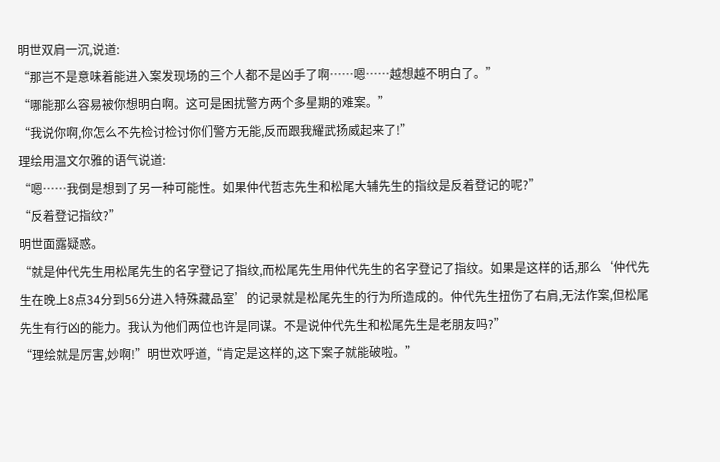明世双肩一沉,说道:
“那岂不是意味着能进入案发现场的三个人都不是凶手了啊……嗯……越想越不明白了。”
“哪能那么容易被你想明白啊。这可是困扰警方两个多星期的难案。”
“我说你啊,你怎么不先检讨检讨你们警方无能,反而跟我耀武扬威起来了!”
理绘用温文尔雅的语气说道:
“嗯……我倒是想到了另一种可能性。如果仲代哲志先生和松尾大辅先生的指纹是反着登记的呢?”
“反着登记指纹?”
明世面露疑惑。
“就是仲代先生用松尾先生的名字登记了指纹,而松尾先生用仲代先生的名字登记了指纹。如果是这样的话,那么‘仲代先生在晚上8点34分到56分进入特殊藏品室’的记录就是松尾先生的行为所造成的。仲代先生扭伤了右肩,无法作案,但松尾先生有行凶的能力。我认为他们两位也许是同谋。不是说仲代先生和松尾先生是老朋友吗?”
“理绘就是厉害,妙啊!”明世欢呼道,“肯定是这样的,这下案子就能破啦。”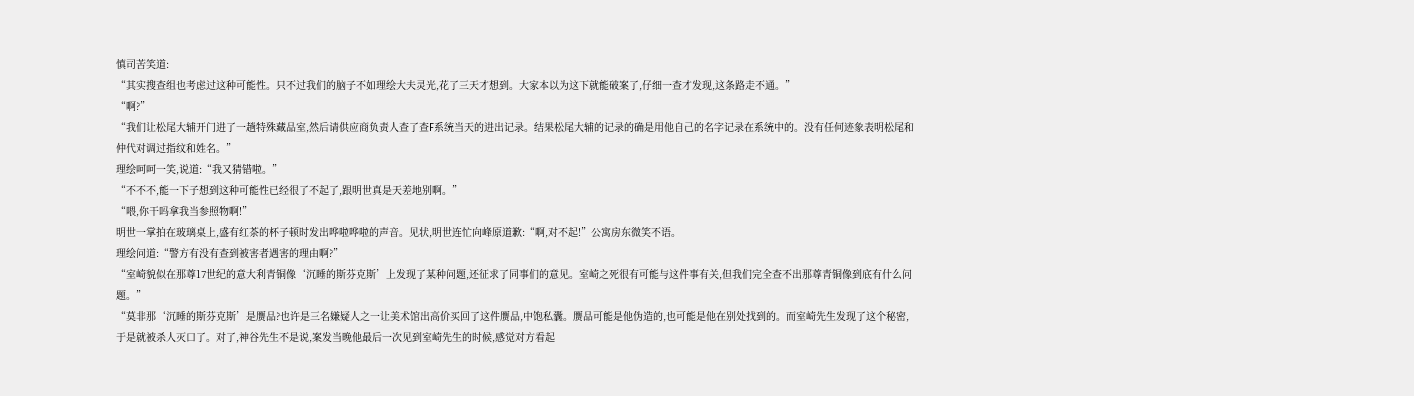慎司苦笑道:
“其实搜查组也考虑过这种可能性。只不过我们的脑子不如理绘大夫灵光,花了三天才想到。大家本以为这下就能破案了,仔细一查才发现,这条路走不通。”
“啊?”
“我们让松尾大辅开门进了一趟特殊藏品室,然后请供应商负责人查了查F系统当天的进出记录。结果松尾大辅的记录的确是用他自己的名字记录在系统中的。没有任何迹象表明松尾和仲代对调过指纹和姓名。”
理绘呵呵一笑,说道:“我又猜错啦。”
“不不不,能一下子想到这种可能性已经很了不起了,跟明世真是天差地别啊。”
“喂,你干吗拿我当参照物啊!”
明世一掌拍在玻璃桌上,盛有红茶的杯子顿时发出哗啦哗啦的声音。见状,明世连忙向峰原道歉:“啊,对不起!”公寓房东微笑不语。
理绘问道:“警方有没有查到被害者遇害的理由啊?”
“室崎貌似在那尊17世纪的意大利青铜像‘沉睡的斯芬克斯’上发现了某种问题,还征求了同事们的意见。室崎之死很有可能与这件事有关,但我们完全查不出那尊青铜像到底有什么问题。”
“莫非那‘沉睡的斯芬克斯’是赝品?也许是三名嫌疑人之一让美术馆出高价买回了这件赝品,中饱私囊。赝品可能是他伪造的,也可能是他在别处找到的。而室崎先生发现了这个秘密,于是就被杀人灭口了。对了,神谷先生不是说,案发当晚他最后一次见到室崎先生的时候,感觉对方看起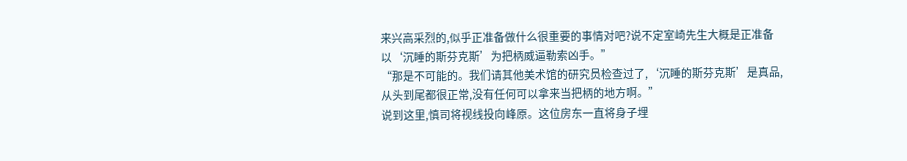来兴高采烈的,似乎正准备做什么很重要的事情对吧?说不定室崎先生大概是正准备以‘沉睡的斯芬克斯’为把柄威逼勒索凶手。”
“那是不可能的。我们请其他美术馆的研究员检查过了,‘沉睡的斯芬克斯’是真品,从头到尾都很正常,没有任何可以拿来当把柄的地方啊。”
说到这里,慎司将视线投向峰原。这位房东一直将身子埋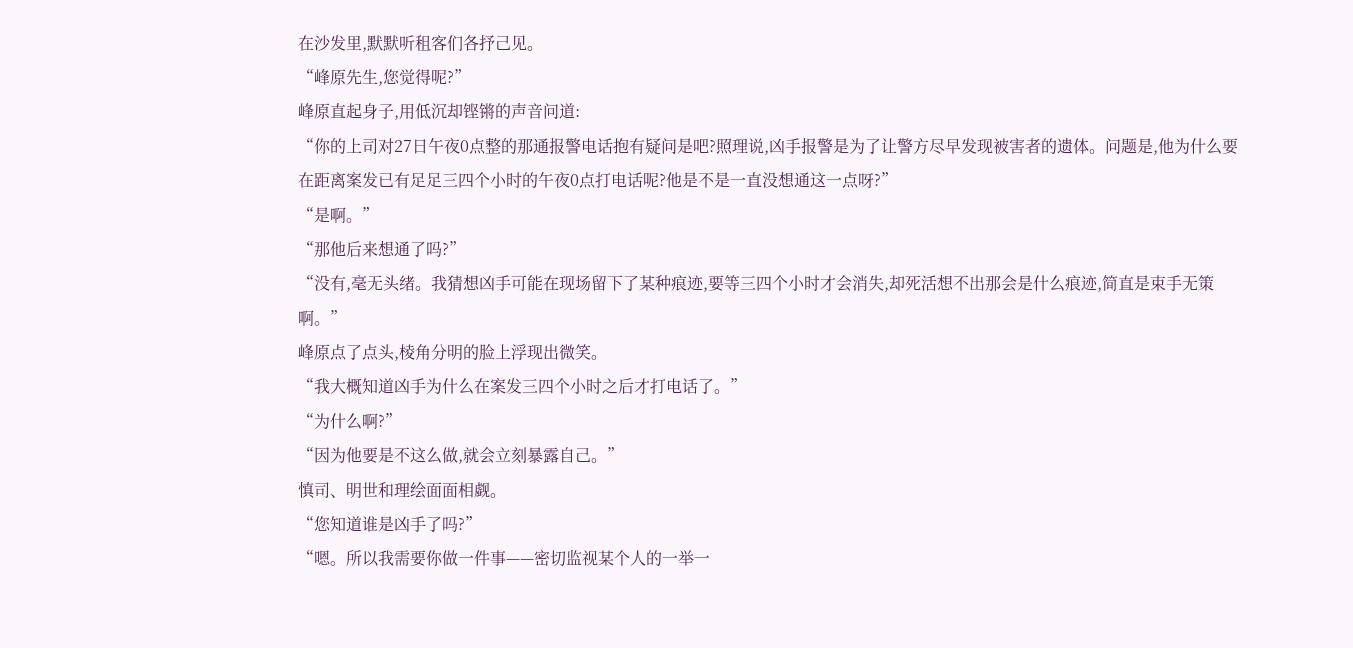在沙发里,默默听租客们各抒己见。
“峰原先生,您觉得呢?”
峰原直起身子,用低沉却铿锵的声音问道:
“你的上司对27日午夜0点整的那通报警电话抱有疑问是吧?照理说,凶手报警是为了让警方尽早发现被害者的遗体。问题是,他为什么要在距离案发已有足足三四个小时的午夜0点打电话呢?他是不是一直没想通这一点呀?”
“是啊。”
“那他后来想通了吗?”
“没有,毫无头绪。我猜想凶手可能在现场留下了某种痕迹,要等三四个小时才会消失,却死活想不出那会是什么痕迹,简直是束手无策啊。”
峰原点了点头,棱角分明的脸上浮现出微笑。
“我大概知道凶手为什么在案发三四个小时之后才打电话了。”
“为什么啊?”
“因为他要是不这么做,就会立刻暴露自己。”
慎司、明世和理绘面面相觑。
“您知道谁是凶手了吗?”
“嗯。所以我需要你做一件事——密切监视某个人的一举一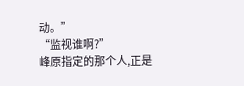动。”
“监视谁啊?”
峰原指定的那个人,正是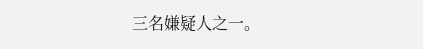三名嫌疑人之一。